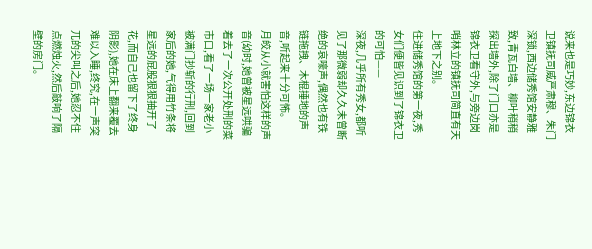说来也是巧妙,东边锦衣卫镇抚司威严肃穆、朱门深锁,西边储秀馆安静雅致,青瓦白墙、柳叶稍稍探出墙外,除了门口亦是锦衣卫看守外,与旁边岗哨林立的镇抚司简直有天上地下之别。
住进储秀馆的第一夜,秀女们便皆见识到了锦衣卫的可怕——
深夜,几乎所有秀女,都听见了那微弱却久久未曾断绝的哀嚎声,偶然也有铁链拖拽、木棍捶地的声音,听起来十分可怖。
月皎从小就害怕这样的声音(幼时,她曾被星远哄骗着去了一次公开处刑的菜市口,看了一场一家老小被满门抄斩的行刑,回到家后的她,气得用竹条将星远的屁股狠狠抽开了花,而自己也留下了终身阴影),她在床上翻来覆去难以入睡,终究,在一声突兀的尖叫之后,她忍不住点燃烛火,然后敲响了隔壁的房门。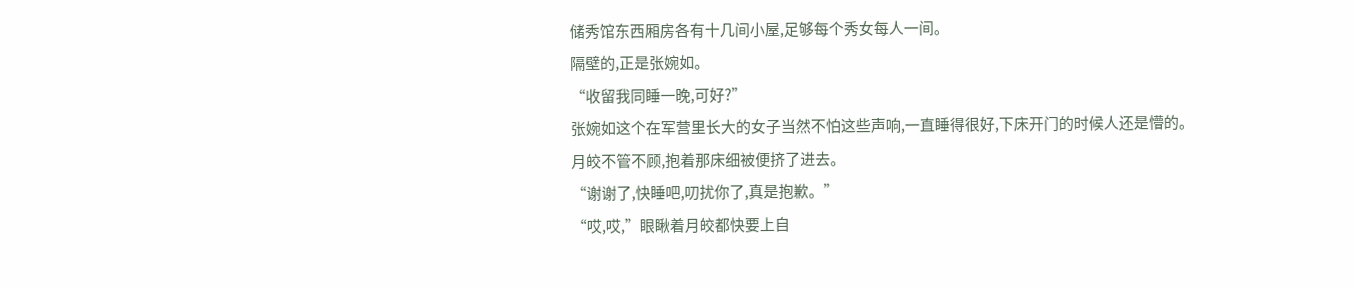储秀馆东西厢房各有十几间小屋,足够每个秀女每人一间。
隔壁的,正是张婉如。
“收留我同睡一晚,可好?”
张婉如这个在军营里长大的女子当然不怕这些声响,一直睡得很好,下床开门的时候人还是懵的。
月皎不管不顾,抱着那床细被便挤了进去。
“谢谢了,快睡吧,叨扰你了,真是抱歉。”
“哎,哎,”眼瞅着月皎都快要上自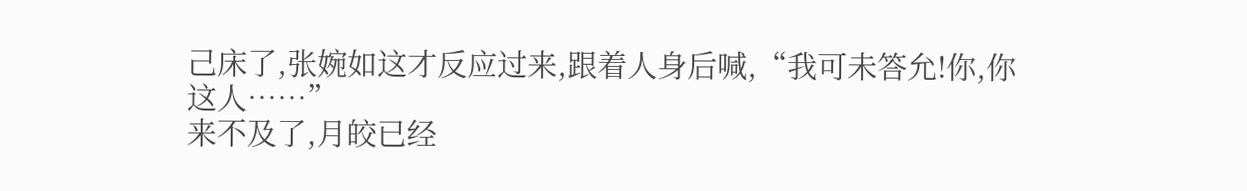己床了,张婉如这才反应过来,跟着人身后喊,“我可未答允!你,你这人……”
来不及了,月皎已经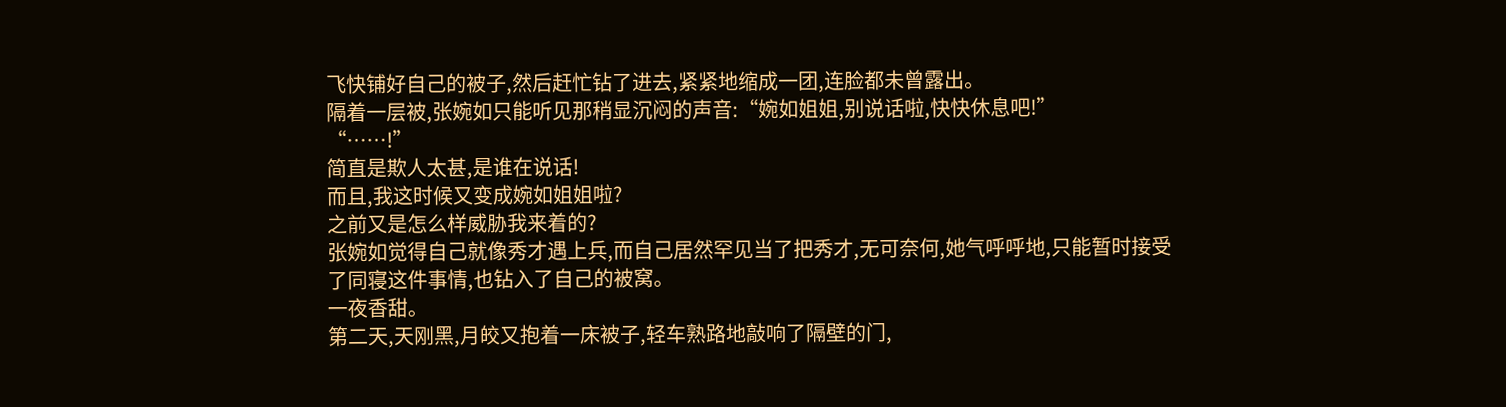飞快铺好自己的被子,然后赶忙钻了进去,紧紧地缩成一团,连脸都未曾露出。
隔着一层被,张婉如只能听见那稍显沉闷的声音:“婉如姐姐,别说话啦,快快休息吧!”
“……!”
简直是欺人太甚,是谁在说话!
而且,我这时候又变成婉如姐姐啦?
之前又是怎么样威胁我来着的?
张婉如觉得自己就像秀才遇上兵,而自己居然罕见当了把秀才,无可奈何,她气呼呼地,只能暂时接受了同寝这件事情,也钻入了自己的被窝。
一夜香甜。
第二天,天刚黑,月皎又抱着一床被子,轻车熟路地敲响了隔壁的门,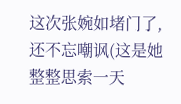这次张婉如堵门了,还不忘嘲讽(这是她整整思索一天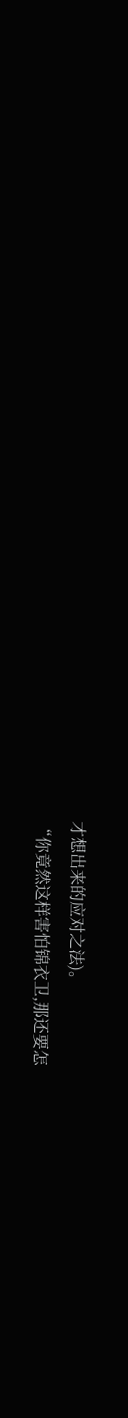才想出来的应对之法)。
“你竟然这样害怕锦衣卫,那还要怎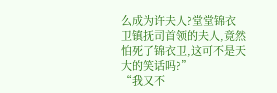么成为许夫人?堂堂锦衣卫镇抚司首领的夫人,竟然怕死了锦衣卫,这可不是天大的笑话吗?”
“我又不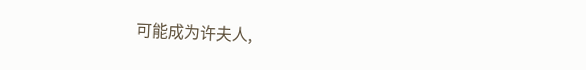可能成为许夫人,